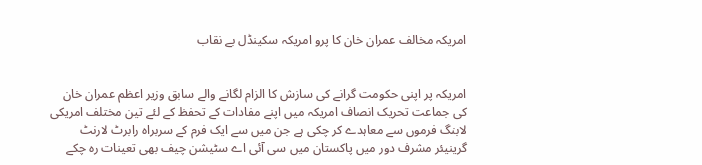امریکہ مخالف عمران خان کا پرو امریکہ سکینڈل بے نقاب


امریکہ پر اپنی حکومت گرانے کی سازش کا الزام لگانے والے سابق وزیر اعظم عمران خان کی جماعت تحریک انصاف امریکہ میں اپنے مفادات کے تحفظ کے لئے تین مختلف امریکی لابنگ فرموں سے معاہدے کر چکی ہے جن میں سے ایک فرم کے سربراہ رابرٹ لارنٹ گرینیئر مشرف دور میں پاکستان میں سی آئی اے سٹیشن چیف بھی تعینات رہ چکے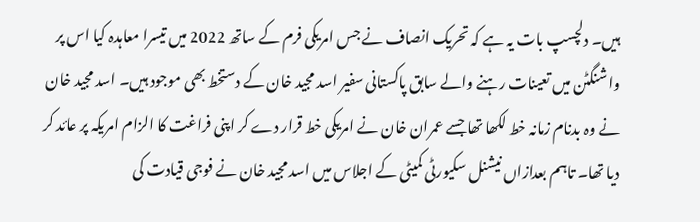ہیں۔ دلچسپ بات یہ ہے کہ تحریک انصاف نے جس امریکی فرم کے ساتھ 2022 میں تیسرا معاہدہ کیا اس پر واشنگٹن میں تعینات رہنے والے سابق پاکستانی سفیر اسد مجید خان کے دستخط بھی موجود ہیں۔ اسد مجید خان نے وہ بدنام زمانہ خط لکھا تھا جسے عمران خان نے امریکی خط قرار دے کر اپنی فراغت کا الزام امریکہ پر عائد کر دیا تھا۔ تاہم بعدازاں نیشنل سکیورٹی کمیٹی کے اجلاس میں اسد مجید خان نے فوجی قیادت کی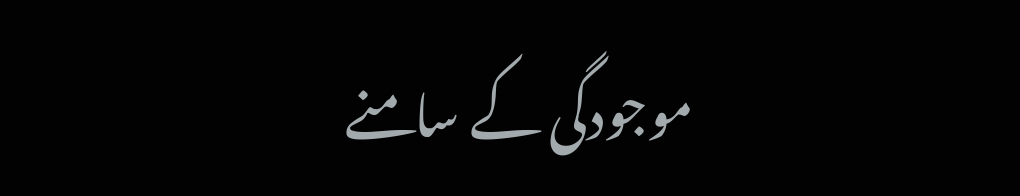موجودگی کے سامنے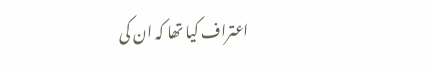اعتراف کیا تھا کہ ان کی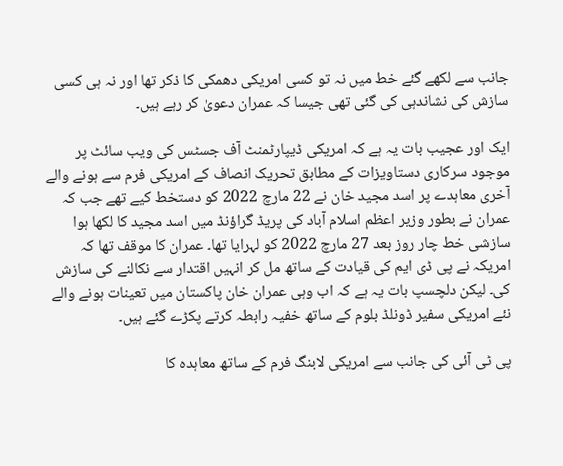جانب سے لکھے گئے خط میں نہ تو کسی امریکی دھمکی کا ذکر تھا اور نہ ہی کسی سازش کی نشاندہی کی گئی تھی جیسا کہ عمران دعویٰ کر رہے ہیں۔

ایک اور عجیب بات یہ ہے کہ امریکی ڈیپارٹمنٹ آف جسٹس کی ویب سائٹ پر موجود سرکاری دستاویزات کے مطابق تحریک انصاف کے امریکی فرم سے ہونے والے آخری معاہدے پر اسد مجید خان نے 22 مارچ 2022 کو دستخط کیے تھے جب کہ عمران نے بطور وزیر اعظم اسلام آباد کی پریڈ گراؤنڈ میں اسد مجید کا لکھا ہوا سازشی خط چار روز بعد 27 مارچ 2022 کو لہرایا تھا۔ عمران کا موقف تھا کہ امریکہ نے پی ڈی ایم کی قیادت کے ساتھ مل کر انہیں اقتدار سے نکالنے کی سازش کی۔ لیکن دلچسپ بات یہ ہے کہ اب وہی عمران خان پاکستان میں تعینات ہونے والے نئے امریکی سفیر ڈونلڈ بلوم کے ساتھ خفیہ رابطہ کرتے پکڑے گئے ہیں۔

پی ٹی آئی کی جانب سے امریکی لابنگ فرم کے ساتھ معاہدہ کا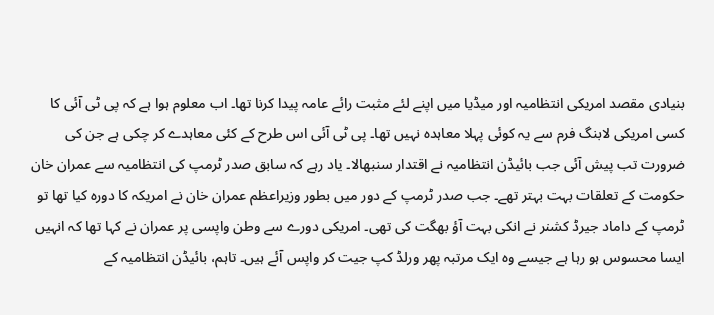بنیادی مقصد امریکی انتظامیہ اور میڈیا میں اپنے لئے مثبت رائے عامہ پیدا کرنا تھا۔ اب معلوم ہوا ہے کہ پی ٹی آئی کا کسی امریکی لابنگ فرم سے یہ کوئی پہلا معاہدہ نہیں تھا۔ پی ٹی آئی اس طرح کے کئی معاہدے کر چکی ہے جن کی ضرورت تب پیش آئی جب بائیڈن انتظامیہ نے اقتدار سنبھالا۔ یاد رہے کہ سابق صدر ٹرمپ کی انتظامیہ سے عمران خان حکومت کے تعلقات بہت بہتر تھے۔ جب صدر ٹرمپ کے دور میں بطور وزیراعظم عمران خان نے امریکہ کا دورہ کیا تھا تو ٹرمپ کے داماد جیرڈ کشنر نے انکی بہت آؤ بھگت کی تھی۔ امریکی دورے سے وطن واپسی پر عمران نے کہا تھا کہ انہیں ایسا محسوس ہو رہا ہے جیسے وہ ایک مرتبہ پھر ورلڈ کپ جیت کر واپس آئے ہیں۔ تاہم، بائیڈن انتظامیہ کے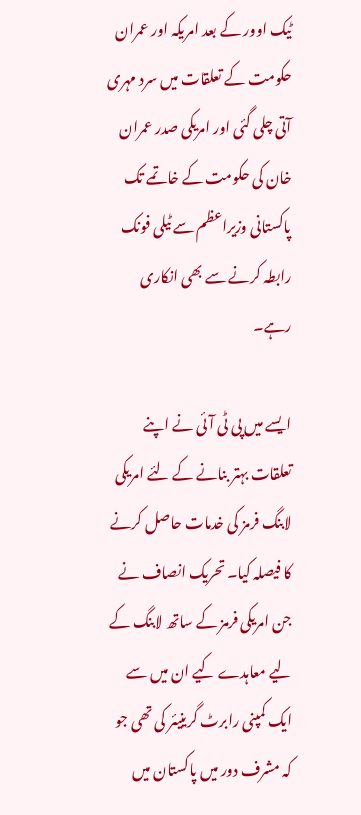ٹیک اوور کے بعد امریکہ اور عمران حکومت کے تعلقات میں سرد مہری آتی چلی گئی اور امریکی صدر عمران خان کی حکومت کے خاتمے تک پاکستانی وزیراعظم سے ٹیلی فونک رابطہ کرنے سے بھی انکاری رہے۔

ایسے میں پی ٹی آئی نے اپنے تعلقات بہتر بنانے کے لئے امریکی لابنگ فرمز کی خدمات حاصل کرنے کا فیصلہ کیا۔ تحریک انصاف نے جن امریکی فرمز کے ساتھ لابنگ کے لیے معاہدے کیے ان میں سے ایک کمپنی رابرٹ گرینیئر کی تھی جو کہ مشرف دور میں پاکستان میں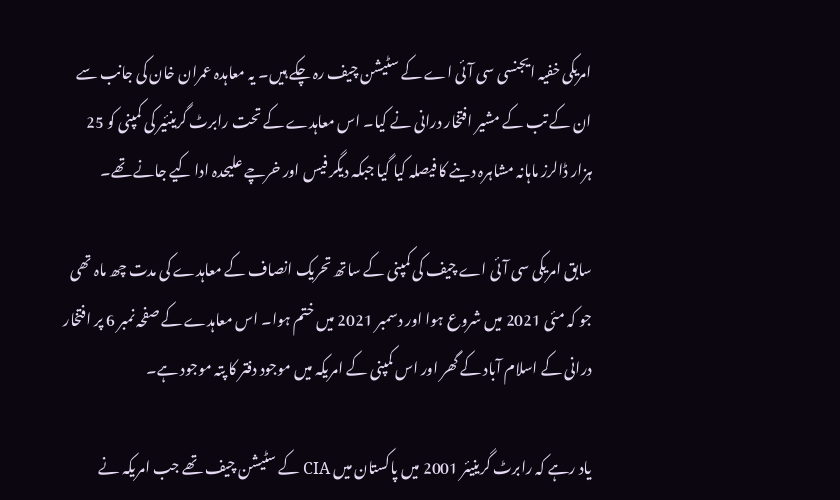امریکی خفیہ ایجنسی سی آئی اے کے سٹیشن چیف رہ چکے ہیں۔ یہ معاہدہ عمران خان کی جانب سے ان کے تب کے مشیر افتخار درانی نے کیا۔ اس معاہدے کے تحت رابرٹ گرینئیر کی کمپنی کو 25 ہزار ڈالرز ماہانہ مشاہرہ دینے کا فیصلہ کیا گیا جبکہ دیگر فیس اور خرچے علیحدہ ادا کیے جانے تھے۔

سابق امریکی سی آئی اے چیف کی کمپنی کے ساتھ تحریک انصاف کے معاہدے کی مدت چھ ماہ تھی جو کہ مئی 2021 میں شروع ہوا اور دسمبر 2021 میں ختم ہوا۔ اس معاہدے کے صفحہ نمبر 6 پر افتخار درانی کے اسلام آباد کے گھر اور اس کمپنی کے امریکہ میں موجود دفتر کا پتہ موجود ہے۔

یاد رہے کہ رابرٹ گرینیئر 2001 میں پاکستان میں CIA کے سٹیشن چیف تھے جب امریکہ نے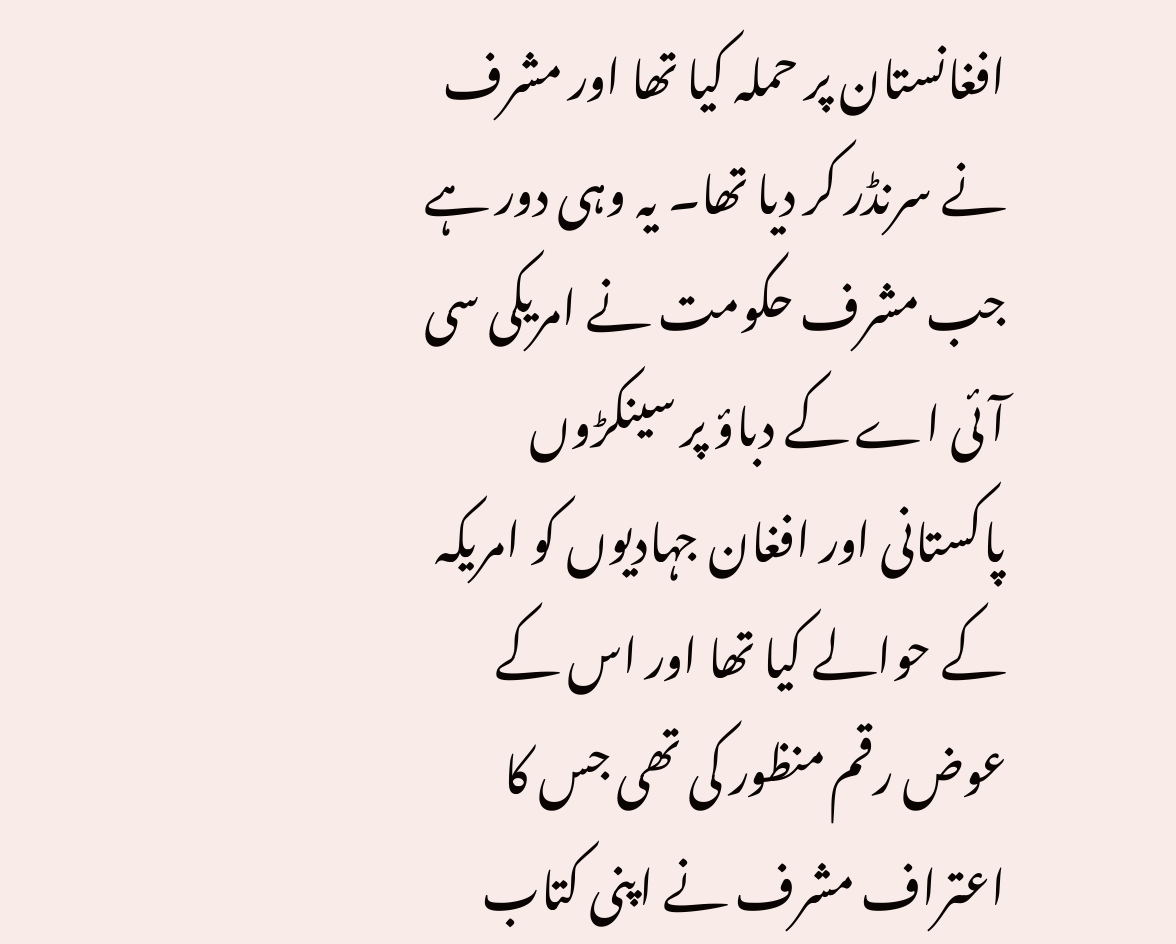افغانستان پر حملہ کیا تھا اور مشرف نے سرنڈر کر دیا تھا۔ یہ وہی دور ہے جب مشرف حکومت نے امریکی سی آئی اے کے دباؤ پر سینکڑوں پاکستانی اور افغان جہادیوں کو امریکہ کے حوالے کیا تھا اور اس کے عوض رقم منظور کی تھی جس کا اعتراف مشرف نے اپنی کتاب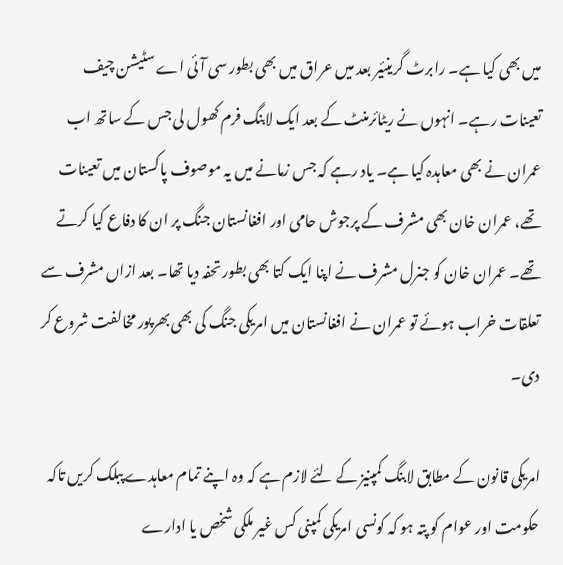میں بھی کیا ہے۔ رابرٹ گرینئیر بعد میں عراق میں بھی بطور سی آئی اے سٹیشن چیف تعینات رہے۔ انہوں نے ریٹائرمنٹ کے بعد ایک لابنگ فرم کھول لی جس کے ساتھ اب عمران نے بھی معاہدہ کیا ہے۔ یاد رہے کہ جس زمانے میں یہ موصوف پاکستان میں تعینات تھے، عمران خان بھی مشرف کے پرجوش حامی اور افغانستان جنگ پر ان کا دفاع کیا کرتے تھے۔ عمران خان کو جنرل مشرف نے اپنا ایک کتا بھی بطور تحفہ دیا تھا۔ بعد ازاں مشرف سے تعلقات خراب ہوئے تو عمران نے افغانستان میں امریکی جنگ کی بھی بھرپور مخالفت شروع کر دی۔

امریکی قانون کے مطابق لابنگ کمپنیز کے لئے لازم ہے کہ وہ اپنے تمام معاہدے پبلک کریں تاکہ حکومت اور عوام کو پتہ ہو کہ کونسی امریکی کمپنی کس غیر ملکی شخص یا ادارے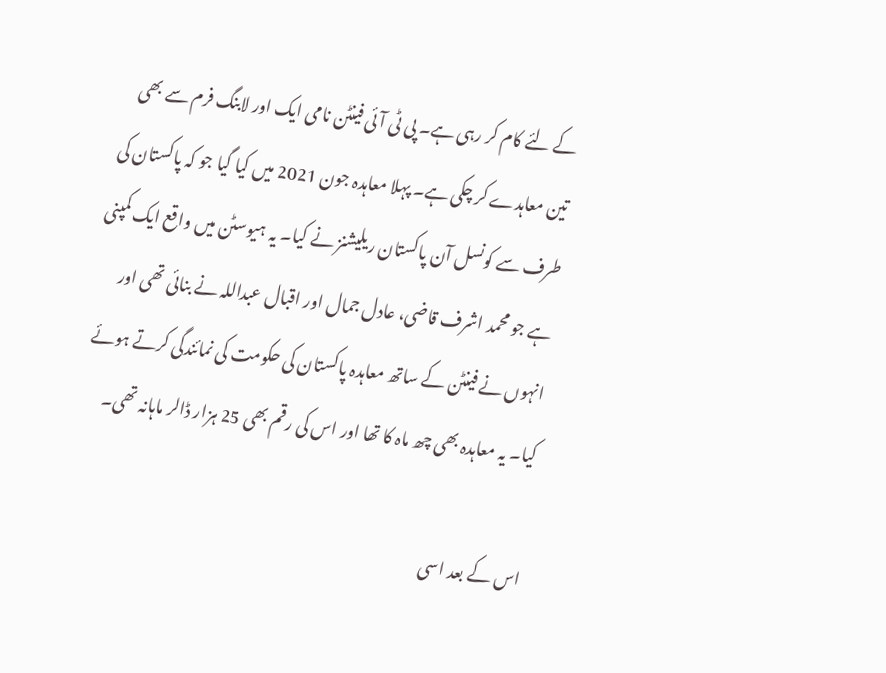کے لئے کام کر رہی ہے۔ پی ٹی آئی فینٹن نامی ایک اور لابنگ فرم سے بھی تین معاہدے کر چکی ہے۔ پہلا معاہدہ جون 2021 میں کیا گیا جو کہ پاکستان کی طرف سے کونسل آن پاکستان ریلیشنز نے کیا۔ یہ ہیوسٹن میں واقع ایک کمپنی ہے جو محمد اشرف قاضی، عادل جمال اور اقبال عبداللہ نے بنائی تھی اور انہوں نے فینٹن کے ساتھ معاہدہ پاکستان کی حکومت کی نمائندگی کرتے ہوئے کیا۔ یہ معاہدہ بھی چھ ماہ کا تھا اور اس کی رقم بھی 25 ہزار ڈالر ماہانہ تھی۔

اس کے بعد اسی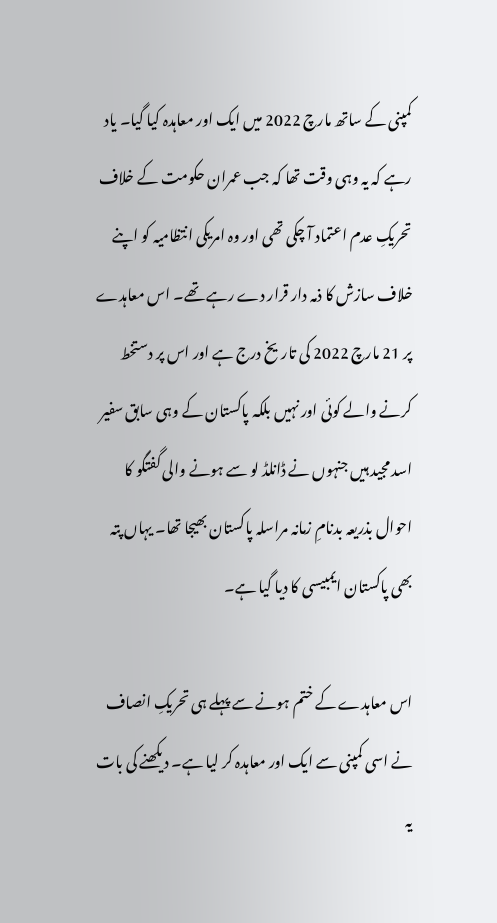کمپنی کے ساتھ مارچ 2022 میں ایک اور معاہدہ کیا گیا۔ یاد رہے کہ یہ وہی وقت تھا کہ جب عمران حکومت کے خلاف تحریکِ عدم اعتماد آ چکی تھی اور وہ امریکی انتظامیہ کو اپنے خلاف سازش کا ذمہ دار قرار دے رہے تھے۔ اس معاہدے پر 21 مارچ 2022 کی تاریخ درج ہے اور اس پر دستخط کرنے والے کوئی اور نہیں بلکہ پاکستان کے وہی سابق سفیر اسد مجید ہیں جنہوں نے ڈانلڈ لو سے ہونے والی گفتگو کا احوال بذریعہ بدنامِ زمانہ مراسلہ پاکستان بھیجا تھا۔ یہاں پتہ بھی پاکستان ایمبیسی کا دیا گیا ہے۔

اس معاہدے کے ختم ہونے سے پہلے ہی تحریکِ انصاف نے اسی کمپنی سے ایک اور معاہدہ کر لیا ہے۔ دیکھنے کی بات یہ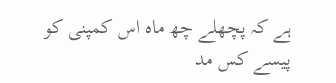ہے کہ پچھلے چھ ماہ اس کمپنی کو پیسے کس مد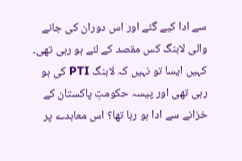سے ادا کیے گئے اور اس دوران کی جانے والی لابنگ کس مقصد کے لئے ہو رہی تھی۔ کہیں ایسا تو نہیں کہ لابنگ PTI کی ہو رہی تھی اور پیسہ حکومتِ پاکستان کے خزانے سے ادا ہو رہا تھا؟ اس معاہدے پر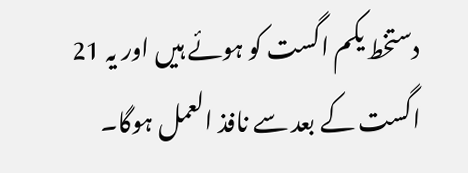دستخط یکم اگست کو ہوئے ہیں اور یہ 21 اگست کے بعد سے نافذ العمل ہوگا۔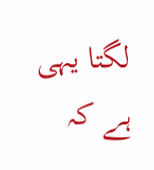لگتا یہی ہے کہ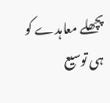پچھلے معاہدے کو ہی توسیع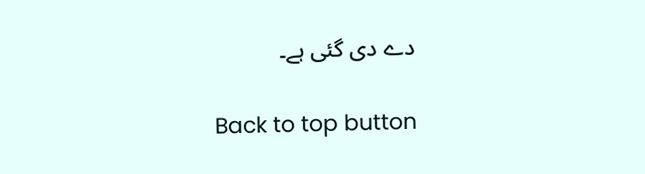دے دی گئی ہے۔

Back to top button